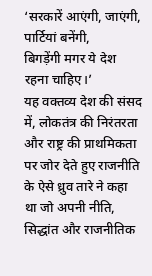‘सरकारें आएंगी, जाएंगी, पार्टियां बनेंगी,
बिगड़ेंगी मगर ये देश रहना चाहिए।’
यह वक्तव्य देश की संसद में, लोकतंत्र की निरंतरता और राष्ट्र की प्राथमिकता पर जोर देते हुए राजनीति के ऐसे ध्रुव तारे ने कहा था जो अपनी नीति, सिद्धांत और राजनीतिक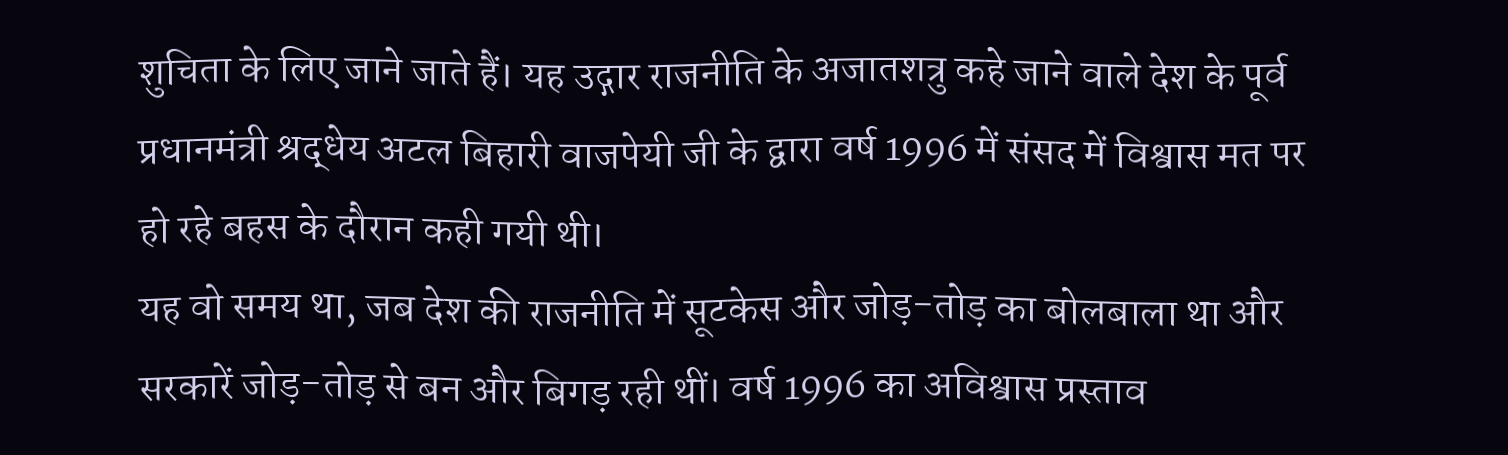शुचिता के लिए जाने जाते हैं। यह उद्गार राजनीति के अजातशत्रु कहे जाने वाले देश के पूर्व प्रधानमंत्री श्रद्धेय अटल बिहारी वाजपेयी जी के द्वारा वर्ष 1996 में संसद में विश्वास मत पर हो रहे बहस के दौरान कही गयी थी।
यह वो समय था, जब देश की राजनीति में सूटकेस और जोड़-तोड़ का बोलबाला था और सरकारें जोड़-तोड़ से बन और बिगड़ रही थीं। वर्ष 1996 का अविश्वास प्रस्ताव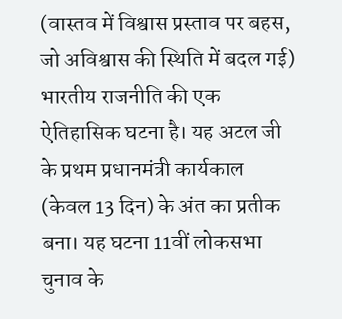(वास्तव में विश्वास प्रस्ताव पर बहस, जो अविश्वास की स्थिति में बदल गई) भारतीय राजनीति की एक ऐतिहासिक घटना है। यह अटल जी के प्रथम प्रधानमंत्री कार्यकाल (केवल 13 दिन) के अंत का प्रतीक बना। यह घटना 11वीं लोकसभा चुनाव के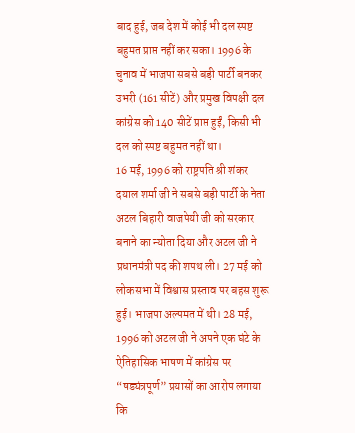बाद हुई, जब देश में कोई भी दल स्पष्ट बहुमत प्राप्त नहीं कर सका। 1996 के चुनाव में भाजपा सबसे बड़ी पार्टी बनकर उभरी (161 सीटें) और प्रमुख विपक्षी दल कांग्रेस को 140 सीटें प्राप्त हुईं, किसी भी दल को स्पष्ट बहुमत नहीं था।
16 मई, 1996 को राष्ट्रपति श्री शंकर दयाल शर्मा जी ने सबसे बड़ी पार्टी के नेता अटल बिहारी वाजपेयी जी को सरकार बनाने का न्योता दिया और अटल जी ने प्रधानमंत्री पद की शपथ ली। 27 मई को लोकसभा में विश्वास प्रस्ताव पर बहस शुरू हुई। भाजपा अल्पमत में थी। 28 मई, 1996 को अटल जी ने अपने एक घंटे के ऐतिहासिक भाषण में कांग्रेस पर “षड्यंत्रपूर्ण” प्रयासों का आरोप लगाया कि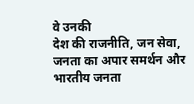वे उनकी
देश की राजनीति, जन सेवा, जनता का अपार समर्थन और भारतीय जनता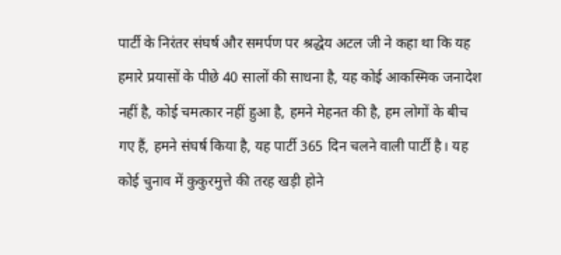पार्टी के निरंतर संघर्ष और समर्पण पर श्रद्धेय अटल जी ने कहा था कि यह हमारे प्रयासों के पीछे 40 सालों की साधना है, यह कोई आकस्मिक जनादेश नहीं है, कोई चमत्कार नहीं हुआ है, हमने मेहनत की है, हम लोगों के बीच गए हैं, हमने संघर्ष किया है, यह पार्टी 365 दिन चलने वाली पार्टी है। यह कोई चुनाव में कुकुरमुत्ते की तरह खड़ी होने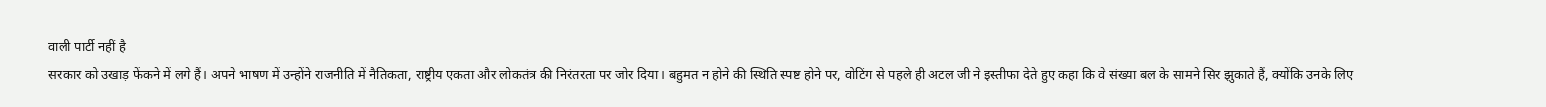वाली पार्टी नहीं है
सरकार को उखाड़ फेंकने में लगे हैं। अपने भाषण में उन्होंने राजनीति में नैतिकता, राष्ट्रीय एकता और लोकतंत्र की निरंतरता पर जोर दिया। बहुमत न होने की स्थिति स्पष्ट होने पर, वोटिंग से पहले ही अटल जी ने इस्तीफा देते हुए कहा कि वे संख्या बल के सामने सिर झुकाते हैं, क्योंकि उनके लिए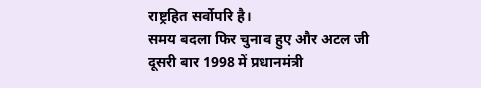राष्ट्रहित सर्वोपरि है।
समय बदला फिर चुनाव हुए और अटल जी दूसरी बार 1998 में प्रधानमंत्री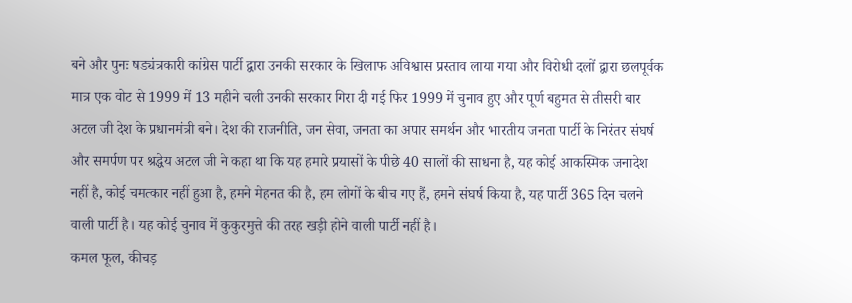बने और पुनः षड्यंत्रकारी कांग्रेस पार्टी द्वारा उनकी सरकार के खिलाफ अविश्वास प्रस्ताव लाया गया और विरोधी दलों द्वारा छलपूर्वक मात्र एक वोट से 1999 में 13 महीने चली उनकी सरकार गिरा दी गई फिर 1999 में चुनाव हुए और पूर्ण बहुमत से तीसरी बार अटल जी देश के प्रधानमंत्री बने। देश की राजनीति, जन सेवा, जनता का अपार समर्थन और भारतीय जनता पार्टी के निरंतर संघर्ष और समर्पण पर श्रद्धेय अटल जी ने कहा था कि यह हमारे प्रयासों के पीछे 40 सालों की साधना है, यह कोई आकस्मिक जनादेश नहीं है, कोई चमत्कार नहीं हुआ है, हमने मेहनत की है, हम लोगों के बीच गए हैं, हमने संघर्ष किया है, यह पार्टी 365 दिन चलने वाली पार्टी है। यह कोई चुनाव में कुकुरमुत्ते की तरह खड़ी होने वाली पार्टी नहीं है।
कमल फूल, कीचड़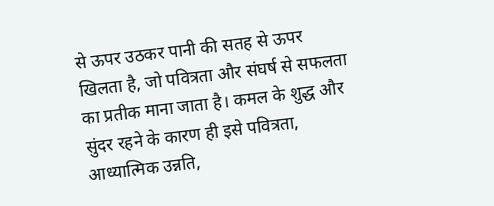से ऊपर उठकर पानी की सतह से ऊपर खिलता है, जो पवित्रता और संघर्ष से सफलता का प्रतीक माना जाता है। कमल के शुद्ध और सुंदर रहने के कारण ही इसे पवित्रता, आध्यात्मिक उन्नति,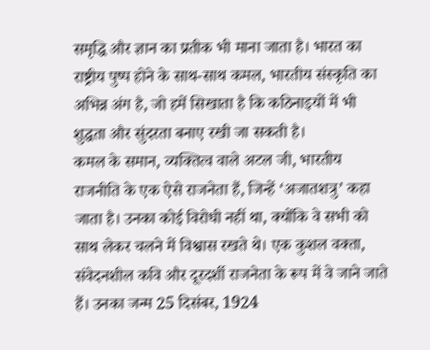समृद्धि और ज्ञान का प्रतीक भी माना जाता है। भारत का राष्ट्रीय पुष्प होने के साथ-साथ कमल, भारतीय संस्कृति का अभिन्न अंग है, जो हमें सिखाता है कि कठिनाइयों में भी शुद्धता और सुंदरता बनाए रखी जा सकती है।
कमल के समान, व्यक्तित्व वाले अटल जी, भारतीय राजनीति के एक ऐसे राजनेता हैं, जिन्हें ‘अजातशत्रु’ कहा जाता है। उनका कोई विरोधी नहीं था, क्योंकि वे सभी को साथ लेकर चलने में विश्वास रखते थे। एक कुशल वक्ता, संवेदनशील कवि और दूरदर्शी राजनेता के रूप में वे जाने जाते हैं। उनका जन्म 25 दिसंबर, 1924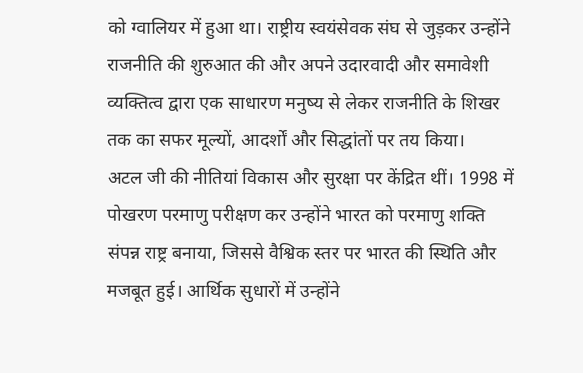को ग्वालियर में हुआ था। राष्ट्रीय स्वयंसेवक संघ से जुड़कर उन्होंने राजनीति की शुरुआत की और अपने उदारवादी और समावेशी व्यक्तित्व द्वारा एक साधारण मनुष्य से लेकर राजनीति के शिखर तक का सफर मूल्यों, आदर्शों और सिद्धांतों पर तय किया।
अटल जी की नीतियां विकास और सुरक्षा पर केंद्रित थीं। 1998 में पोखरण परमाणु परीक्षण कर उन्होंने भारत को परमाणु शक्ति संपन्न राष्ट्र बनाया, जिससे वैश्विक स्तर पर भारत की स्थिति और मजबूत हुई। आर्थिक सुधारों में उन्होंने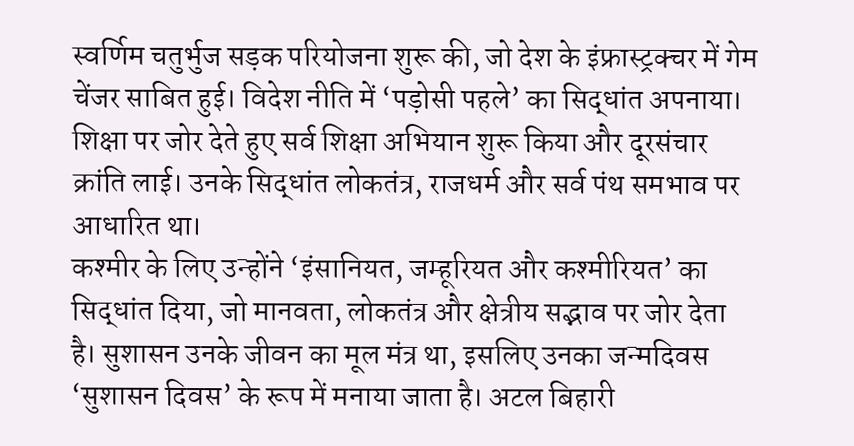स्वर्णिम चतुर्भुज सड़क परियोजना शुरू की, जो देश के इंफ्रास्ट्रक्चर में गेम चेंजर साबित हुई। विदेश नीति में ‘पड़ोसी पहले’ का सिद्धांत अपनाया। शिक्षा पर जोर देते हुए सर्व शिक्षा अभियान शुरू किया और दूरसंचार क्रांति लाई। उनके सिद्धांत लोकतंत्र, राजधर्म और सर्व पंथ समभाव पर आधारित था।
कश्मीर के लिए उन्होंने ‘इंसानियत, जम्हूरियत और कश्मीरियत’ का सिद्धांत दिया, जो मानवता, लोकतंत्र और क्षेत्रीय सद्भाव पर जोर देता है। सुशासन उनके जीवन का मूल मंत्र था, इसलिए उनका जन्मदिवस ‘सुशासन दिवस’ के रूप में मनाया जाता है। अटल बिहारी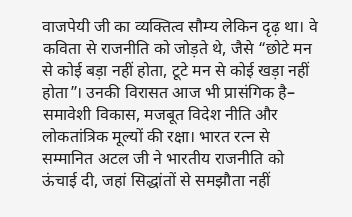वाजपेयी जी का व्यक्तित्व सौम्य लेकिन दृढ़ था। वे कविता से राजनीति को जोड़ते थे, जैसे “छोटे मन से कोई बड़ा नहीं होता, टूटे मन से कोई खड़ा नहीं होता”। उनकी विरासत आज भी प्रासंगिक है– समावेशी विकास, मजबूत विदेश नीति और लोकतांत्रिक मूल्यों की रक्षा। भारत रत्न से सम्मानित अटल जी ने भारतीय राजनीति को ऊंचाई दी, जहां सिद्धांतों से समझौता नहीं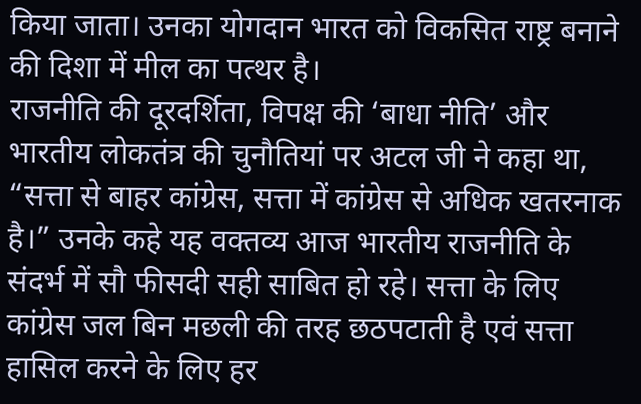किया जाता। उनका योगदान भारत को विकसित राष्ट्र बनाने की दिशा में मील का पत्थर है।
राजनीति की दूरदर्शिता, विपक्ष की ‘बाधा नीति’ और भारतीय लोकतंत्र की चुनौतियां पर अटल जी ने कहा था, “सत्ता से बाहर कांग्रेस, सत्ता में कांग्रेस से अधिक खतरनाक है।” उनके कहे यह वक्तव्य आज भारतीय राजनीति के संदर्भ में सौ फीसदी सही साबित हो रहे। सत्ता के लिए कांग्रेस जल बिन मछली की तरह छठपटाती है एवं सत्ता हासिल करने के लिए हर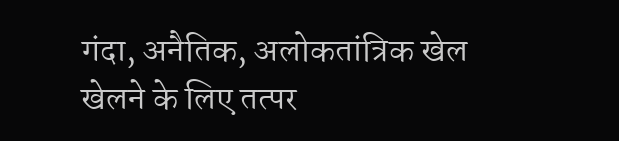गंदा, अनैतिक, अलोकतांत्रिक खेल खेलने के लिए तत्पर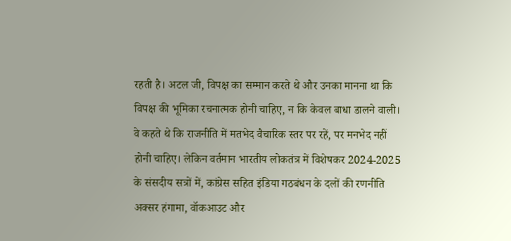रहती है। अटल जी, विपक्ष का सम्मान करते थे और उनका मानना था कि विपक्ष की भूमिका रचनात्मक होनी चाहिए, न कि केवल बाधा डालने वाली। वे कहते थे कि राजनीति में मतभेद वैचारिक स्तर पर रहें, पर मनभेद नहीं होनी चाहिए। लेकिन वर्तमान भारतीय लोकतंत्र में विशेषकर 2024-2025 के संसदीय सत्रों में, कांग्रेस सहित इंडिया गठबंधन के दलों की रणनीति अक्सर हंगामा, वॉकआउट और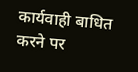कार्यवाही बाधित करने पर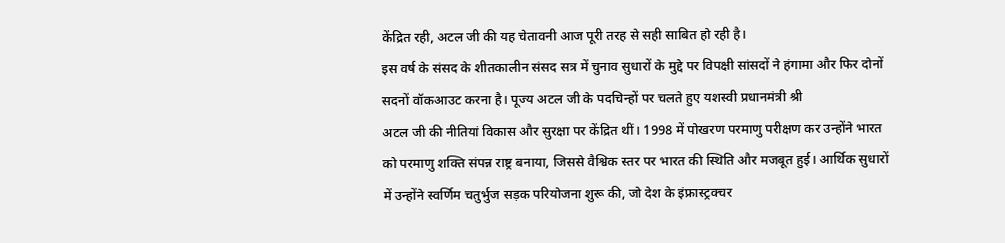केंद्रित रही, अटल जी की यह चेतावनी आज पूरी तरह से सही साबित हो रही है।
इस वर्ष के संसद के शीतकालीन संसद सत्र में चुनाव सुधारों के मुद्दे पर विपक्षी सांसदों ने हंगामा और फिर दोनों सदनों वॉकआउट करना है। पूज्य अटल जी के पदचिन्हों पर चलते हुए यशस्वी प्रधानमंत्री श्री
अटल जी की नीतियां विकास और सुरक्षा पर केंद्रित थीं। 1998 में पोखरण परमाणु परीक्षण कर उन्होंने भारत को परमाणु शक्ति संपन्न राष्ट्र बनाया, जिससे वैश्विक स्तर पर भारत की स्थिति और मजबूत हुई। आर्थिक सुधारों में उन्होंने स्वर्णिम चतुर्भुज सड़क परियोजना शुरू की, जो देश के इंफ्रास्ट्रक्चर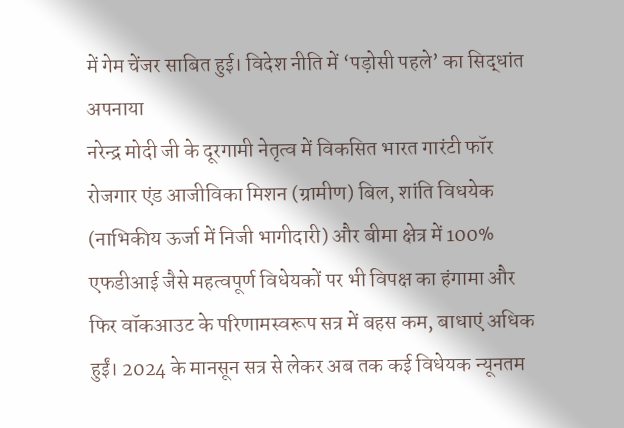में गेम चेंजर साबित हुई। विदेश नीति में ‘पड़ोसी पहले’ का सिद्धांत अपनाया
नरेन्द्र मोदी जी के दूरगामी नेतृत्व में विकसित भारत गारंटी फॉर रोजगार एंड आजीविका मिशन (ग्रामीण) बिल, शांति विधयेक (नाभिकीय ऊर्जा में निजी भागीदारी) और बीमा क्षेत्र में 100% एफडीआई जैसे महत्वपूर्ण विधेयकों पर भी विपक्ष का हंगामा और फिर वॉकआउट के परिणामस्वरूप सत्र में बहस कम, बाधाएं अधिक हुईं। 2024 के मानसून सत्र से लेकर अब तक कई विधेयक न्यूनतम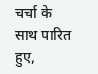चर्चा के साथ पारित हुए,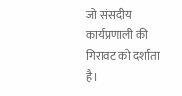जो संसदीय कार्यप्रणाली की गिरावट को दर्शाता है।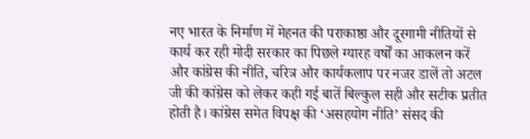नए भारत के निर्माण में मेहनत की पराकाष्ठा और दूरगामी नीतियों से कार्य कर रही मोदी सरकार का पिछले ग्यारह वर्षों का आकलन करें और कांग्रेस की नीति, चरित्र और कार्यकलाप पर नजर डालें तो अटल जी की कांग्रेस को लेकर कही गई बातें बिल्कुल सही और सटीक प्रतीत होती है। कांग्रेस समेत विपक्ष की ‘असहयोग नीति’ संसद की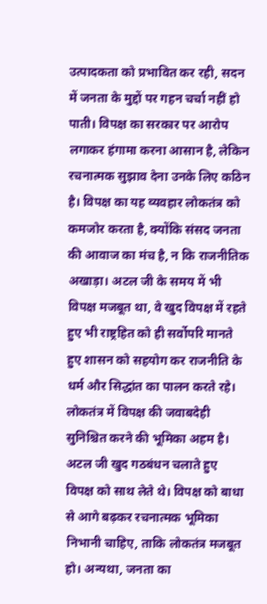उत्पादकता को प्रभावित कर रही, सदन में जनता के मुद्दों पर गहन चर्चा नहीं हो पाती। विपक्ष का सरकार पर आरोप लगाकर हंगामा करना आसान है, लेकिन रचनात्मक सुझाव देना उनके लिए कठिन है। विपक्ष का यह व्यवहार लोकतंत्र को कमजोर करता है, क्योंकि संसद जनता की आवाज का मंच है, न कि राजनीतिक अखाड़ा। अटल जी के समय में भी विपक्ष मजबूत था, वे खुद विपक्ष में रहते हुए भी राष्ट्रहित को ही सर्वोपरि मानते हुए शासन को सहयोग कर राजनीति के धर्म और सिद्धांत का पालन करते रहे।
लोकतंत्र में विपक्ष की जवाबदेही सुनिश्चित करने की भूमिका अहम है। अटल जी खुद गठबंधन चलाते हुए विपक्ष को साथ लेते थे। विपक्ष को बाधा से आगे बढ़कर रचनात्मक भूमिका निभानी चाहिए, ताकि लोकतंत्र मजबूत हो। अन्यथा, जनता का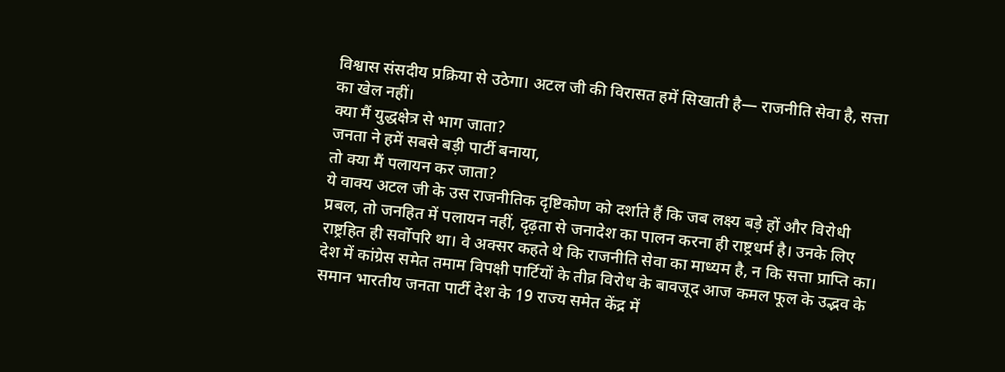विश्वास संसदीय प्रक्रिया से उठेगा। अटल जी की विरासत हमें सिखाती है— राजनीति सेवा है, सत्ता का खेल नहीं।
क्या मैं युद्धक्षेत्र से भाग जाता?
जनता ने हमें सबसे बड़ी पार्टी बनाया,
तो क्या मैं पलायन कर जाता?
ये वाक्य अटल जी के उस राजनीतिक दृष्टिकोण को दर्शाते हैं कि जब लक्ष्य बड़े हों और विरोधी प्रबल, तो जनहित में पलायन नहीं, दृढ़ता से जनादेश का पालन करना ही राष्ट्रधर्म है। उनके लिए राष्ट्रहित ही सर्वोपरि था। वे अक्सर कहते थे कि राजनीति सेवा का माध्यम है, न कि सत्ता प्राप्ति का। देश में कांग्रेस समेत तमाम विपक्षी पार्टियों के तीव्र विरोध के बावजूद आज कमल फूल के उद्भव के समान भारतीय जनता पार्टी देश के 19 राज्य समेत केंद्र में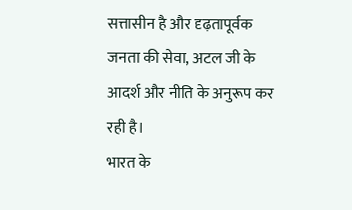सत्तासीन है और दृढ़तापूर्वक जनता की सेवा, अटल जी के आदर्श और नीति के अनुरूप कर रही है।
भारत के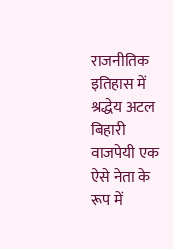राजनीतिक इतिहास में श्रद्धेय अटल बिहारी वाजपेयी एक ऐसे नेता के रूप में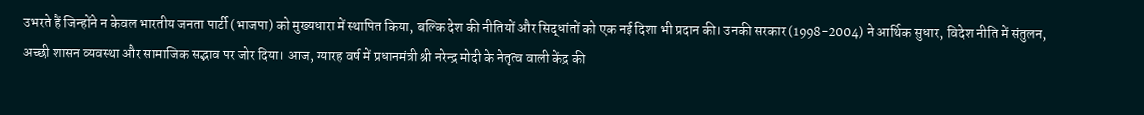उभरते हैं जिन्होंने न केवल भारतीय जनता पार्टी (भाजपा) को मुख्यधारा में स्थापित किया, बल्कि देश की नीतियों और सिद्धांतों को एक नई दिशा भी प्रदान की। उनकी सरकार (1998-2004) ने आर्थिक सुधार, विदेश नीति में संतुलन, अच्छी शासन व्यवस्था और सामाजिक सद्भाव पर जोर दिया। आज, ग्यारह वर्ष में प्रधानमंत्री श्री नरेन्द्र मोदी के नेतृत्व वाली केंद्र की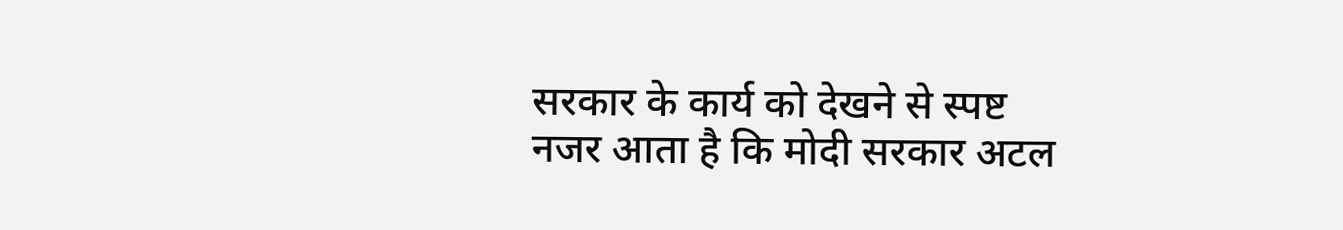सरकार के कार्य को देखने से स्पष्ट नजर आता है कि मोदी सरकार अटल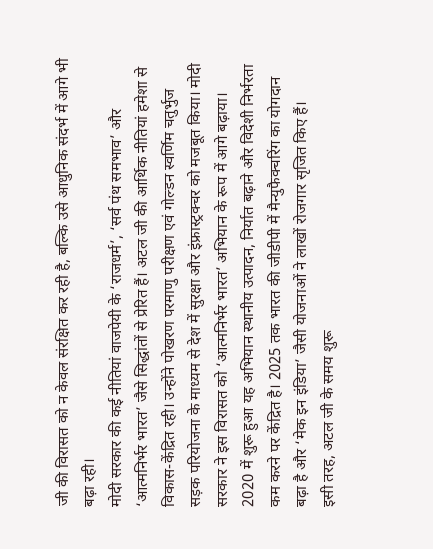जी की विरासत को न केवल संरक्षित कर रही है, बल्कि उसे आधुनिक संदर्भ में आगे भी बढ़ा रही।
मोदी सरकार की कई नीतियां वाजपेयी के ‘राजधर्म’, ‘सर्व पंथ समभाव’ और ‘आत्मनिर्भर भारत’ जैसे सिद्धांतों से प्रेरित हैं। अटल जी की आर्थिक नीतियां हमेशा से विकास-केंद्रित रही। उन्होंने पोखरण परमाणु परीक्षण एवं गोल्डन स्वर्णिम चतुर्भुज सड़क परियोजना के माध्यम से देश में सुरक्षा और इंफ्रास्ट्रक्चर को मजबूत किया। मोदी सरकार ने इस विरासत को ‘आत्मनिर्भर भारत’ अभियान के रूप में आगे बढ़ाया। 2020 में शुरू हुआ यह अभियान स्थानीय उत्पादन, निर्यात बढ़ाने और विदेशी निर्भरता कम करने पर केंद्रित है। 2025 तक भारत की जीडीपी में मैन्युफैक्चरिंग का योगदान बढ़ा है और ‘मेक इन इंडिया’ जैसी योजनाओं ने लाखों रोजगार सृजित किए हैं।
इसी तरह, अटल जी के समय शुरू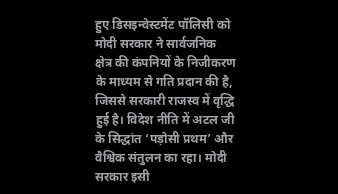हुए डिसइन्वेस्टमेंट पॉलिसी को मोदी सरकार ने सार्वजनिक क्षेत्र की कंपनियों के निजीकरण के माध्यम से गति प्रदान की है, जिससे सरकारी राजस्व में वृद्धि हुई है। विदेश नीति में अटल जी के सिद्धांत ‘पड़ोसी प्रथम’ और वैश्विक संतुलन का रहा। मोदी सरकार इसी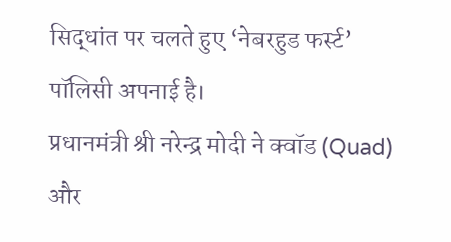सिद्धांत पर चलते हुए ‘नेबरहुड फर्स्ट’ पॉलिसी अपनाई है।
प्रधानमंत्री श्री नरेन्द्र मोदी ने क्वॉड (Quad) और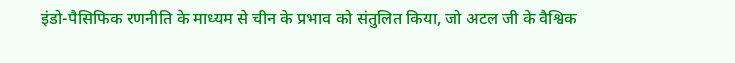इंडो-पैसिफिक रणनीति के माध्यम से चीन के प्रभाव को संतुलित किया, जो अटल जी के वैश्विक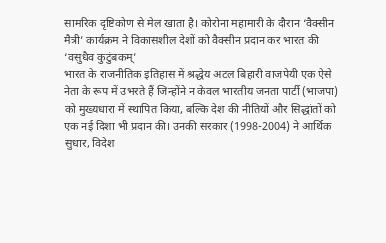सामरिक दृष्टिकोण से मेल खाता है। कोरोना महामारी के दौरान ‘वैक्सीन मैत्री’ कार्यक्रम ने विकासशील देशों को वैक्सीन प्रदान कर भारत की ‘वसुधैव कुटुंबकम्’
भारत के राजनीतिक इतिहास में श्रद्धेय अटल बिहारी वाजपेयी एक ऐसे नेता के रूप में उभरते हैं जिन्होंने न केवल भारतीय जनता पार्टी (भाजपा) को मुख्यधारा में स्थापित किया, बल्कि देश की नीतियों और सिद्धांतों को एक नई दिशा भी प्रदान की। उनकी सरकार (1998-2004) ने आर्थिक सुधार, विदेश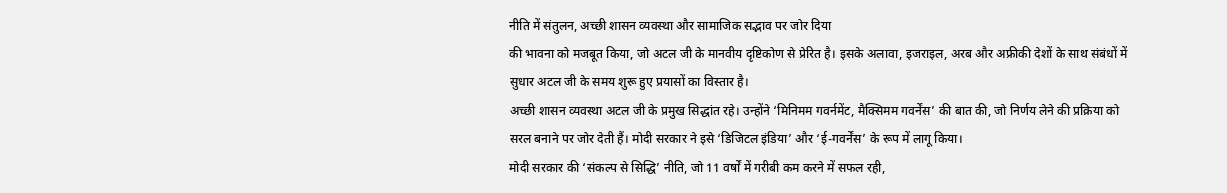नीति में संतुलन, अच्छी शासन व्यवस्था और सामाजिक सद्भाव पर जोर दिया
की भावना को मजबूत किया, जो अटल जी के मानवीय दृष्टिकोण से प्रेरित है। इसके अलावा, इजराइल, अरब और अफ्रीकी देशों के साथ संबंधों में सुधार अटल जी के समय शुरू हुए प्रयासों का विस्तार है।
अच्छी शासन व्यवस्था अटल जी के प्रमुख सिद्धांत रहे। उन्होंने ‘मिनिमम गवर्नमेंट, मैक्सिमम गवर्नेंस’ की बात की, जो निर्णय लेने की प्रक्रिया को सरल बनाने पर जोर देती हैं। मोदी सरकार ने इसे ‘डिजिटल इंडिया’ और ‘ई-गवर्नेंस’ के रूप में लागू किया।
मोदी सरकार की ‘संकल्प से सिद्धि’ नीति, जो 11 वर्षों में गरीबी कम करने में सफल रही,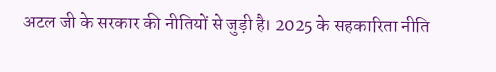अटल जी के सरकार की नीतियों से जुड़ी है। 2025 के सहकारिता नीति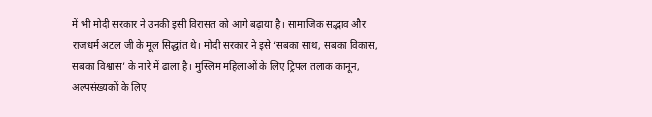में भी मोदी सरकार ने उनकी इसी विरासत को आगे बढ़ाया है। सामाजिक सद्भाव और राजधर्म अटल जी के मूल सिद्धांत थे। मोदी सरकार ने इसे ‘सबका साथ, सबका विकास, सबका विश्वास’ के नारे में ढाला है। मुस्लिम महिलाओं के लिए ट्रिपल तलाक कानून, अल्पसंख्यकों के लिए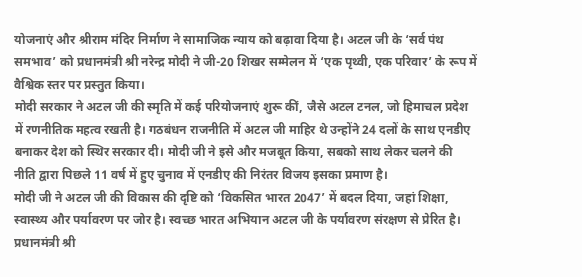योजनाएं और श्रीराम मंदिर निर्माण ने सामाजिक न्याय को बढ़ावा दिया है। अटल जी के ‘सर्व पंथ समभाव’ को प्रधानमंत्री श्री नरेन्द्र मोदी ने जी-20 शिखर सम्मेलन में ‘एक पृथ्वी, एक परिवार’ के रूप में वैश्विक स्तर पर प्रस्तुत किया।
मोदी सरकार ने अटल जी की स्मृति में कई परियोजनाएं शुरू कीं, जैसे अटल टनल, जो हिमाचल प्रदेश में रणनीतिक महत्व रखती है। गठबंधन राजनीति में अटल जी माहिर थे उन्होंने 24 दलों के साथ एनडीए बनाकर देश को स्थिर सरकार दी। मोदी जी ने इसे और मजबूत किया, सबको साथ लेकर चलने की नीति द्वारा पिछले 11 वर्ष में हुए चुनाव में एनडीए की निरंतर विजय इसका प्रमाण है।
मोदी जी ने अटल जी की विकास की दृष्टि को ‘विकसित भारत 2047’ में बदल दिया, जहां शिक्षा, स्वास्थ्य और पर्यावरण पर जोर है। स्वच्छ भारत अभियान अटल जी के पर्यावरण संरक्षण से प्रेरित है।
प्रधानमंत्री श्री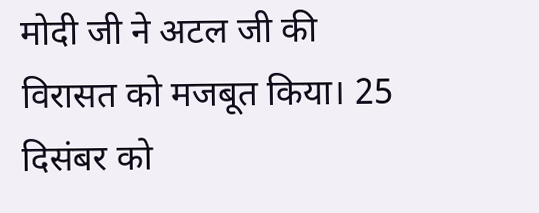मोदी जी ने अटल जी की विरासत को मजबूत किया। 25 दिसंबर को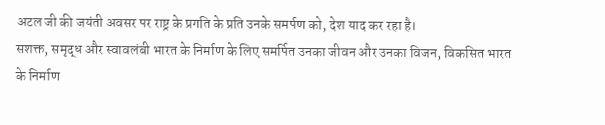अटल जी की जयंती अवसर पर राष्ट्र के प्रगति के प्रति उनके समर्पण को, देश याद कर रहा है।
सशक्त, समृद्ध और स्वावलंबी भारत के निर्माण के लिए समर्पित उनका जीवन और उनका विजन, विकसित भारत के निर्माण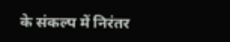के संकल्प में निरंतर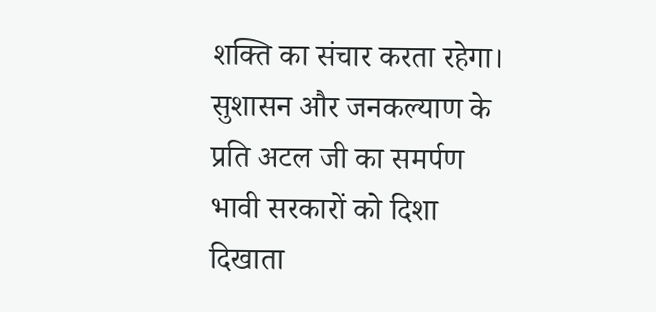शक्ति का संचार करता रहेगा। सुशासन और जनकल्याण के प्रति अटल जी का समर्पण भावी सरकारों को दिशा दिखाता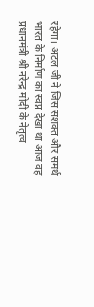रहेगा। अटल जी ने जिस सशक्त और समर्थ भारत के निर्माण का स्वप्न देखा था आज वह प्रधानमंत्री श्री नरेन्द्र मोदी के नेतृत्व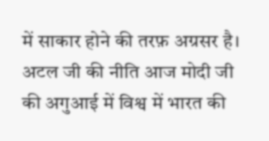में साकार होने की तरफ़ अग्रसर है। अटल जी की नीति आज मोदी जी की अगुआई में विश्व में भारत की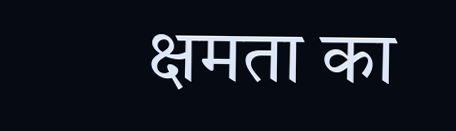क्षमता का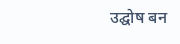उद्घोष बन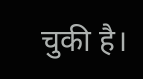चुकी है।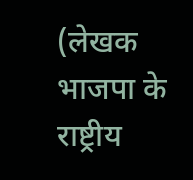(लेखक भाजपा के राष्ट्रीय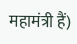महामंत्री हैं)